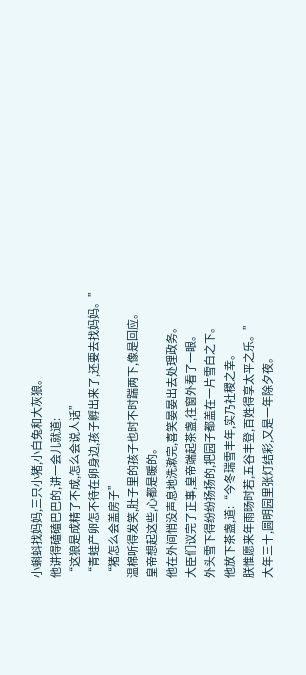小蝌蚪找妈妈,三只小猪,小白兔和大灰狼。
他讲得磕磕巴巴的,讲一会儿就道:
“这狼是成精了不成,怎么会说人话”
“青蛙产卵怎不待在卵身边,孩子孵出来了,还要去找妈妈。”
“猪怎么会盖房子”
温棉听得发笑,肚子里的孩子也时不时踹两下,像是回应。
皇帝想起这些,心都是暖的。
他在外间悄没声息地洗漱完,喜笑晏晏出去处理政务。
大臣们议完了正事,皇帝端起茶盏,往窗外看了一眼。
外头雪下得纷纷扬扬的,把园子都盖在一片雪白之下。
他放下茶盏,道:“今冬瑞雪丰年,实乃社稷之幸。
朕惟愿来年雨旸时若,五谷丰登,百姓得享太平之乐。”
大年三十,圆明园里张灯结彩,又是一年除夕夜。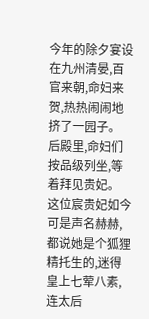今年的除夕宴设在九州清晏,百官来朝,命妇来贺,热热闹闹地挤了一园子。
后殿里,命妇们按品级列坐,等着拜见贵妃。
这位宸贵妃如今可是声名赫赫,都说她是个狐狸精托生的,迷得皇上七荤八素,连太后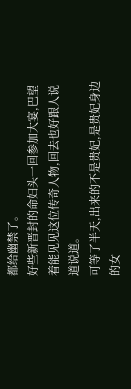都给幽禁了。
好些新晋封的命妇头一回参加大宴,巴望着能见见这位传奇人物,回去也好跟人说道说道。
可等了半天,出来的不是贵妃,是贵妃身边的女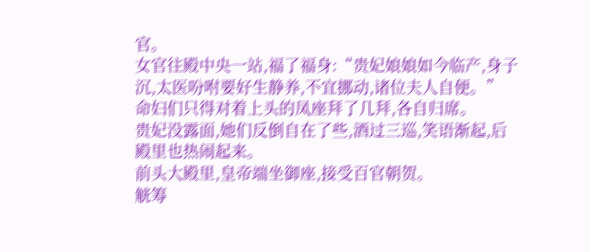官。
女官往殿中央一站,福了福身:“贵妃娘娘如今临产,身子沉,太医吩咐要好生静养,不宜挪动,诸位夫人自便。”
命妇们只得对着上头的凤座拜了几拜,各自归席。
贵妃没露面,她们反倒自在了些,酒过三巡,笑语渐起,后殿里也热闹起来。
前头大殿里,皇帝端坐御座,接受百官朝贺。
觥筹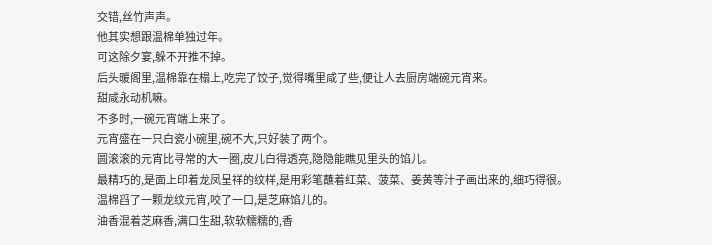交错,丝竹声声。
他其实想跟温棉单独过年。
可这除夕宴,躲不开推不掉。
后头暖阁里,温棉靠在榻上,吃完了饺子,觉得嘴里咸了些,便让人去厨房端碗元宵来。
甜咸永动机嘛。
不多时,一碗元宵端上来了。
元宵盛在一只白瓷小碗里,碗不大,只好装了两个。
圆滚滚的元宵比寻常的大一圈,皮儿白得透亮,隐隐能瞧见里头的馅儿。
最精巧的,是面上印着龙凤呈祥的纹样,是用彩笔蘸着红菜、菠菜、姜黄等汁子画出来的,细巧得很。
温棉舀了一颗龙纹元宵,咬了一口,是芝麻馅儿的。
油香混着芝麻香,满口生甜,软软糯糯的,香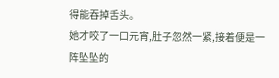得能吞掉舌头。
她才咬了一口元宵,肚子忽然一紧,接着便是一阵坠坠的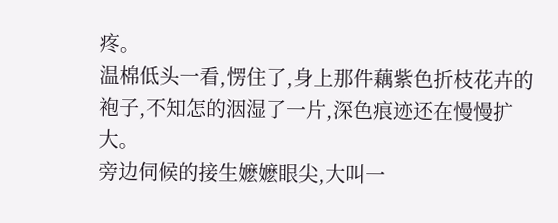疼。
温棉低头一看,愣住了,身上那件藕紫色折枝花卉的袍子,不知怎的洇湿了一片,深色痕迹还在慢慢扩大。
旁边伺候的接生嬷嬷眼尖,大叫一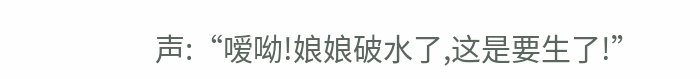声:“嗳呦!娘娘破水了,这是要生了!”